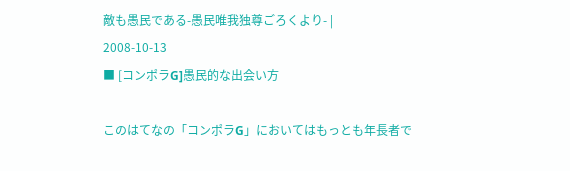敵も愚民である-愚民唯我独尊ごろくより- |
2008-10-13
■ [コンポラG]愚民的な出会い方

このはてなの「コンポラG」においてはもっとも年長者で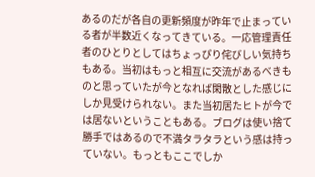あるのだが各自の更新頻度が昨年で止まっている者が半数近くなってきている。一応管理責任者のひとりとしてはちょっぴり侘びしい気持ちもある。当初はもっと相互に交流があるべきものと思っていたが今となれば閑散とした感じにしか見受けられない。また当初居たヒトが今では居ないということもある。ブログは使い捨て勝手ではあるので不満タラタラという感は持っていない。もっともここでしか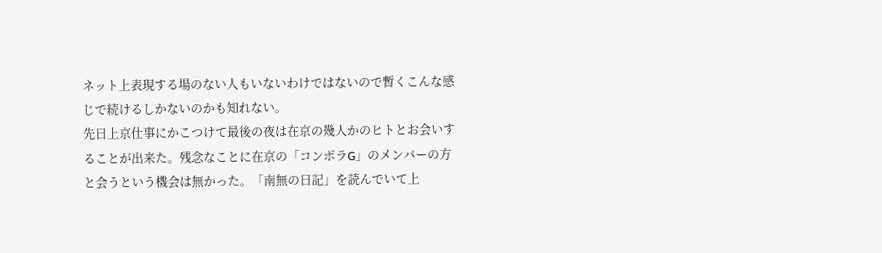ネット上表現する場のない人もいないわけではないので暫くこんな感じで続けるしかないのかも知れない。
先日上京仕事にかこつけて最後の夜は在京の幾人かのヒトとお会いすることが出来た。残念なことに在京の「コンポラG」のメンバーの方と会うという機会は無かった。「南無の日記」を読んでいて上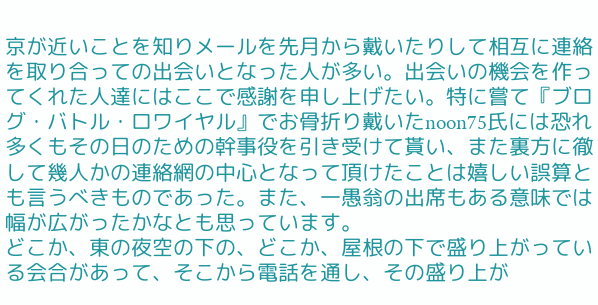京が近いことを知りメールを先月から戴いたりして相互に連絡を取り合っての出会いとなった人が多い。出会いの機会を作ってくれた人達にはここで感謝を申し上げたい。特に嘗て『ブログ・バトル・ロワイヤル』でお骨折り戴いたnoon75氏には恐れ多くもその日のための幹事役を引き受けて貰い、また裏方に徹して幾人かの連絡網の中心となって頂けたことは嬉しい誤算とも言うべきものであった。また、一愚翁の出席もある意味では幅が広がったかなとも思っています。
どこか、東の夜空の下の、どこか、屋根の下で盛り上がっている会合があって、そこから電話を通し、その盛り上が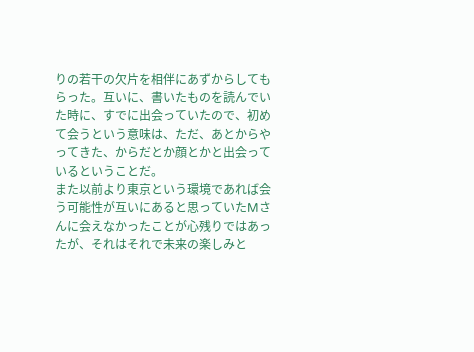りの若干の欠片を相伴にあずからしてもらった。互いに、書いたものを読んでいた時に、すでに出会っていたので、初めて会うという意味は、ただ、あとからやってきた、からだとか顔とかと出会っているということだ。
また以前より東京という環境であれば会う可能性が互いにあると思っていたMさんに会えなかったことが心残りではあったが、それはそれで未来の楽しみと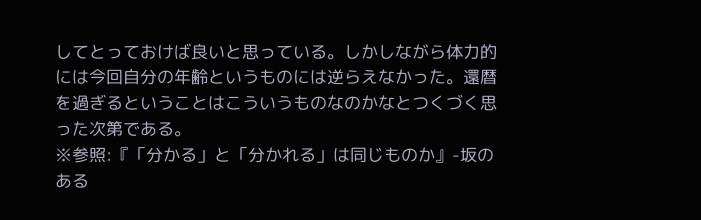してとっておけば良いと思っている。しかしながら体力的には今回自分の年齢というものには逆らえなかった。還暦を過ぎるということはこういうものなのかなとつくづく思った次第である。
※参照:『「分かる」と「分かれる」は同じものか』-坂のある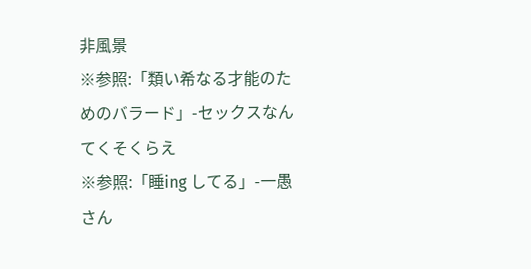非風景
※参照:「類い希なる才能のためのバラード」-セックスなんてくそくらえ
※参照:「睡ing してる」-一愚さん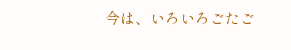今は、いろいろごたご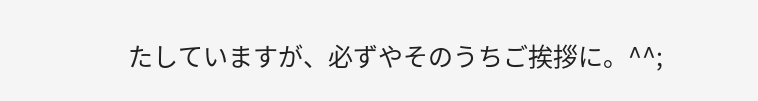たしていますが、必ずやそのうちご挨拶に。^^;